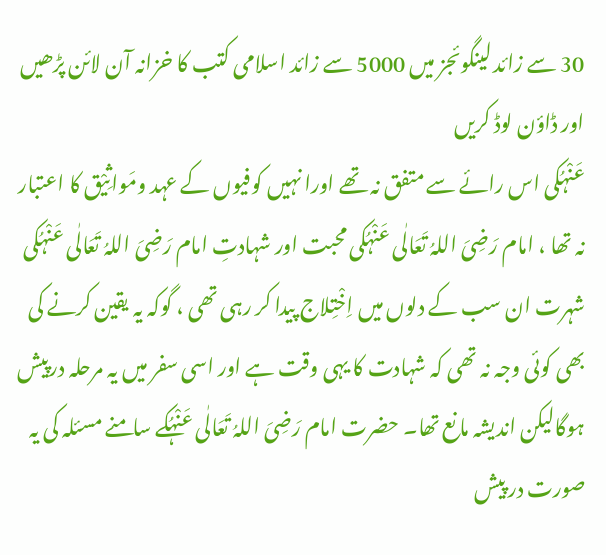30 سے زائد لینگوئجز میں 5000 سے زائد اسلامی کتب کا خزانہ آن لائن پڑھیں اور ڈاؤن لوڈ کریں
عَنْہُکی اس رائے سے متفق نہ تھے اورا نہیں کوفیوں کے عہد ومَواثِیْق کا اعتبار نہ تھا ، امام رَضِیَ اللہُ تَعَالٰی عَنْہُکی محبت اور شہادتِ امام رَضِیَ اللہُ تَعَالٰی عَنْہُکی شہرت ان سب کے دلوں میں اِخْتِلاج پیدا کر رہی تھی ، گوکہ یہ یقین کرنے کی بھی کوئی وجہ نہ تھی کہ شہادت کا یہی وقت ہے اور اسی سفر میں یہ مرحلہ درپیش ہوگالیکن اندیشہ مانع تھا۔ حضرت امام رَضِیَ اللہُ تَعَالٰی عَنْہُکے سامنے مسئلہ کی یہ صورت در پیش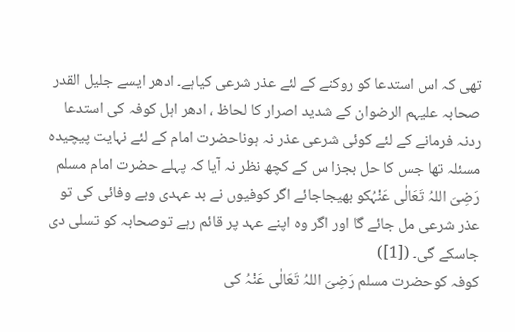تھی کہ اس استدعا کو روکنے کے لئے عذر شرعی کیاہے۔ ادھر ایسے جلیل القدر صحابہ علیہم الرضوان کے شدید اصرار کا لحاظ ، ادھر اہل کوفہ کی استدعا ردنہ فرمانے کے لئے کوئی شرعی عذر نہ ہوناحضرت امام کے لئے نہایت پیچیدہ مسئلہ تھا جس کا حل بجزا س کے کچھ نظر نہ آیا کہ پہلے حضرت امام مسلم رَضِیَ اللہُ تَعَالٰی عَنْہُکو بھیجاجائے اگر کوفیوں نے بد عہدی وبے وفائی کی تو عذر شرعی مل جائے گا اور اگر وہ اپنے عہد پر قائم رہے توصحابہ کو تسلی دی جاسکے گی۔ ([1])
کوفہ کوحضرت مسلم رَضِیَ اللہُ تَعَالٰی عَنْہُ کی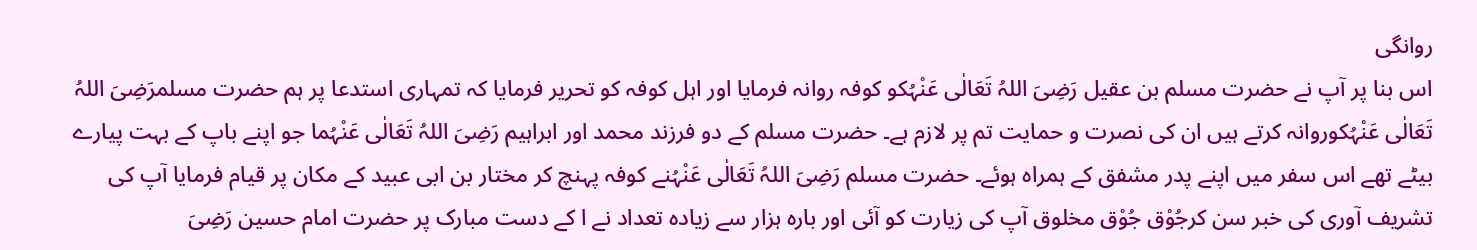روانگی
اس بنا پر آپ نے حضرت مسلم بن عقیل رَضِیَ اللہُ تَعَالٰی عَنْہُکو کوفہ روانہ فرمایا اور اہل کوفہ کو تحریر فرمایا کہ تمہاری استدعا پر ہم حضرت مسلمرَضِیَ اللہُ تَعَالٰی عَنْہُکوروانہ کرتے ہیں ان کی نصرت و حمایت تم پر لازم ہے۔ حضرت مسلم کے دو فرزند محمد اور ابراہیم رَضِیَ اللہُ تَعَالٰی عَنْہُما جو اپنے باپ کے بہت پیارے بیٹے تھے اس سفر میں اپنے پدر مشفق کے ہمراہ ہوئے۔ حضرت مسلم رَضِیَ اللہُ تَعَالٰی عَنْہُنے کوفہ پہنچ کر مختار بن ابی عبید کے مکان پر قیام فرمایا آپ کی تشریف آوری کی خبر سن کرجُوْق جُوْق مخلوق آپ کی زیارت کو آئی اور بارہ ہزار سے زیادہ تعداد نے ا کے دست مبارک پر حضرت امام حسین رَضِیَ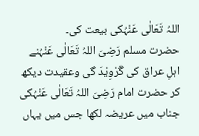اللہُ تَعَالٰی عَنْہُکی بیعت کی۔
حضرت مسلم رَضِیَ اللہُ تَعَالٰی عَنْہُنے اہلِ عراق کی گَرْوِیْدَ گی وعقیدت دیکھ کر حضرت امام رَضِیَ اللہُ تَعَالٰی عَنْہُکی جناب میں عریضہ لکھا جس میں یہاں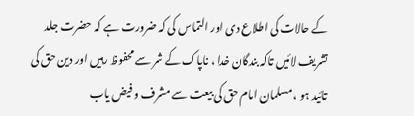کے حالات کی اطلاع دی اور التماس کی کہ ضرورت ہے کہ حضرت جلد تشریف لائیں تاکہ بندگان خدا ، ناپاک کے شر سے محفوظ رہیں اور دین حق کی تائید ہو ، مسلمان امام حق کی بیعت سے مشرف و فیض یاب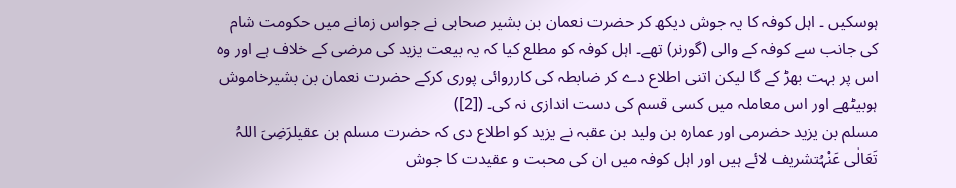ہوسکیں ۔ اہل کوفہ کا یہ جوش دیکھ کر حضرت نعمان بن بشیر صحابی نے جواس زمانے میں حکومت شام کی جانب سے کوفہ کے والی (گورنر) تھے۔ اہل کوفہ کو مطلع کیا کہ یہ بیعت یزید کی مرضی کے خلاف ہے اور وہ اس پر بہت بھڑ کے گا لیکن اتنی اطلاع دے کر ضابطہ کی کارروائی پوری کرکے حضرت نعمان بن بشیرخاموش ہوبیٹھے اور اس معاملہ میں کسی قسم کی دست اندازی نہ کی۔ ([2])
مسلم بن یزید حضرمی اور عمارہ بن ولید بن عقبہ نے یزید کو اطلاع دی کہ حضرت مسلم بن عقیلرَضِیَ اللہُ تَعَالٰی عَنْہُتشریف لائے ہیں اور اہل کوفہ میں ان کی محبت و عقیدت کا جوش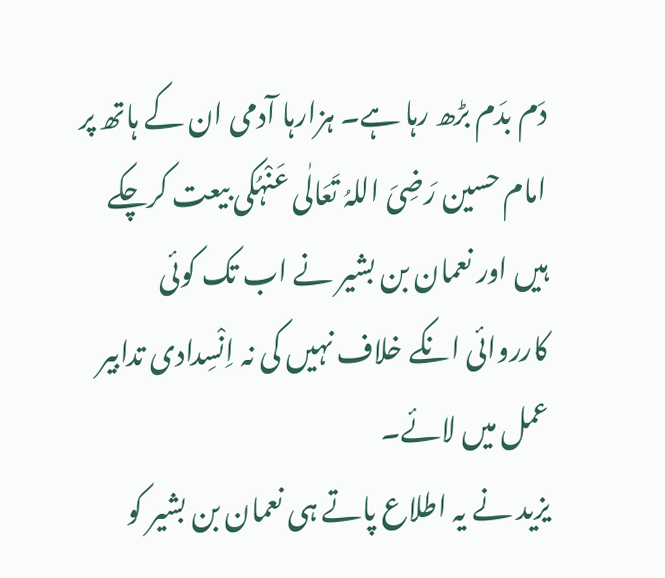دَم بدَم بڑھ رہا ہے۔ ہزارہا آدمی ان کے ہاتھ پر امام حسین رَضِیَ اللہُ تَعَالٰی عَنْہُکی بیعت کرچکے ہیں اور نعمان بن بشیر نے اب تک کوئی کارروائی انکے خلاف نہیں کی نہ اِنْسِدادی تدابیر عمل میں لائے۔
یزید نے یہ اطلاع پاتے ہی نعمان بن بشیر کو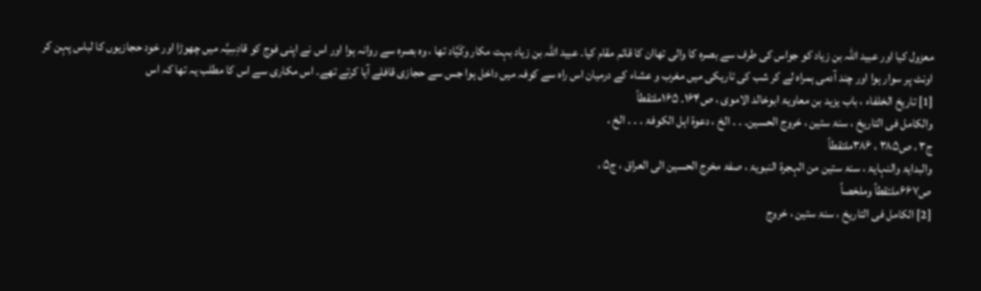معزول کیا اور عبید اللہ بن زیاد کو جواس کی طرف سے بصرہ کا والی تھاان کا قائم مقام کیا۔ عبید اللہ بن زیاد بہت مکار وکَیَّاد تھا ، وہ بصرہ سے روانہ ہوا اور اس نے اپنی فوج کو قادِسِیَّہ میں چھوڑا اور خود حجازیوں کا لباس پہن کر اونٹ پر سوار ہوا اور چند آدمی ہمراہ لے کر شب کی تاریکی میں مغرب و عشاء کے درمیان اس راہ سے کوفہ میں داخل ہوا جس سے حجازی قافلے آیا کرتے تھے۔ اس مکاری سے اس کا مطلب یہ تھا کہ اس
[1] تاریخ الخلفاء ، باب یزید بن معاویۃ ابوخالد الاموی ، ص۱۶۴۔ ۱۶۵ملتقطاً
والکامل فی التاریخ ، سنۃ ستین ، خروج الحسین۔ ۔ ۔ الخ ، دعوۃ اہل الکوفۃ ۔ ۔ ۔ الخ ،
ج۳ ، ص۳۸۵ ، ۳۸۶ملتقطاً
والبدایۃ والنہایۃ ، سنۃ ستین من الہجرۃ النبویۃ ، صفۃ مخرج الحسین الی العراق ، ج۵ ،
ص۶۶۷ملتقطاً وملخصاً
[2] الکامل فی التاریخ ، سنۃ ستین ، خروج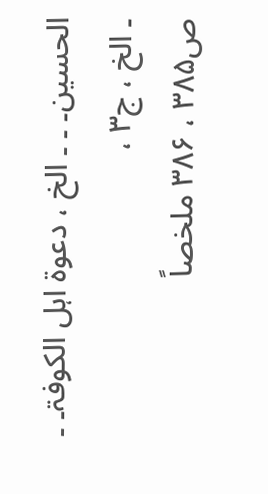الحسین۔ ۔ ۔ الخ ، دعوۃ اہل الکوفۃ۔ ۔ ۔ الخ ، ج۳ ،
ص۳۸۵ ، ۳۸۶ ملخصاً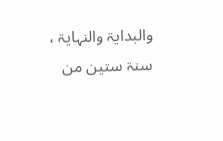والبدایۃ والنہایۃ ، سنۃ ستین من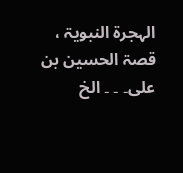الہجرۃ النبویۃ ، قصۃ الحسین بن علی۔ ۔ ۔ الخ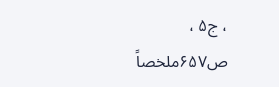، ج۵ ،
ص۶۵۷ملخصاً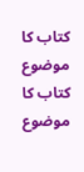کتاب کا موضوع
کتاب کا موضوع